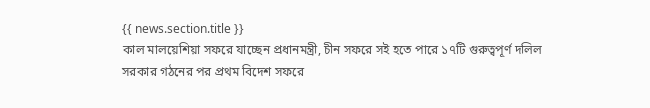{{ news.section.title }}
কাল মালয়েশিয়া সফরে যাচ্ছেন প্রধানমন্ত্রী, চীন সফরে সই হতে পারে ১৭টি গুরুত্বপূর্ণ দলিল
সরকার গঠনের পর প্রথম বিদেশ সফরে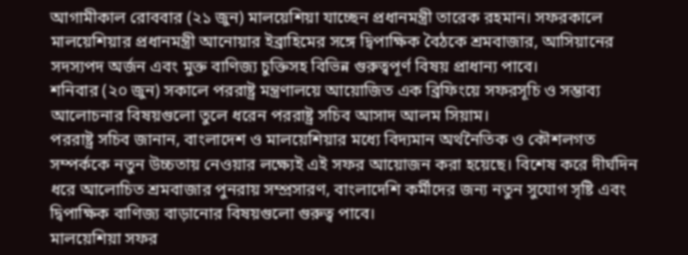আগামীকাল রোববার (২১ জুন) মালয়েশিয়া যাচ্ছেন প্রধানমন্ত্রী তারেক রহমান। সফরকালে মালয়েশিয়ার প্রধানমন্ত্রী আনোয়ার ইব্রাহিমের সঙ্গে দ্বিপাক্ষিক বৈঠকে শ্রমবাজার, আসিয়ানের সদস্যপদ অর্জন এবং মুক্ত বাণিজ্য চুক্তিসহ বিভিন্ন গুরুত্বপূর্ণ বিষয় প্রাধান্য পাবে।
শনিবার (২০ জুন) সকালে পররাষ্ট্র মন্ত্রণালয়ে আয়োজিত এক ব্রিফিংয়ে সফরসূচি ও সম্ভাব্য আলোচনার বিষয়গুলো তুলে ধরেন পররাষ্ট্র সচিব আসাদ আলম সিয়াম।
পররাষ্ট্র সচিব জানান, বাংলাদেশ ও মালয়েশিয়ার মধ্যে বিদ্যমান অর্থনৈতিক ও কৌশলগত সম্পর্ককে নতুন উচ্চতায় নেওয়ার লক্ষ্যেই এই সফর আয়োজন করা হয়েছে। বিশেষ করে দীর্ঘদিন ধরে আলোচিত শ্রমবাজার পুনরায় সম্প্রসারণ, বাংলাদেশি কর্মীদের জন্য নতুন সুযোগ সৃষ্টি এবং দ্বিপাক্ষিক বাণিজ্য বাড়ানোর বিষয়গুলো গুরুত্ব পাবে।
মালয়েশিয়া সফর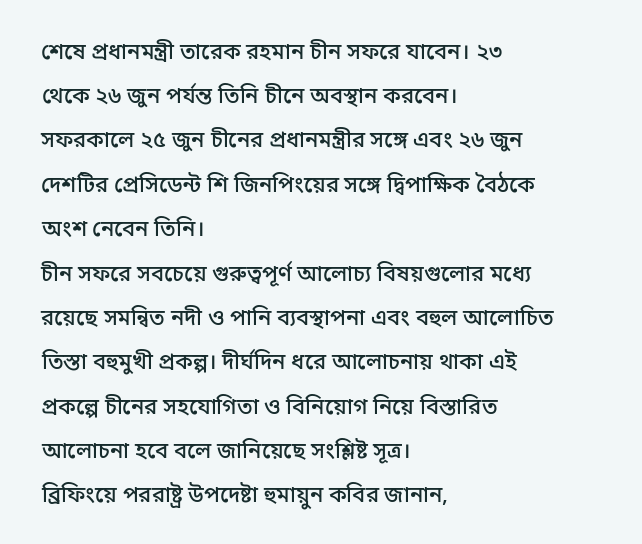শেষে প্রধানমন্ত্রী তারেক রহমান চীন সফরে যাবেন। ২৩ থেকে ২৬ জুন পর্যন্ত তিনি চীনে অবস্থান করবেন। সফরকালে ২৫ জুন চীনের প্রধানমন্ত্রীর সঙ্গে এবং ২৬ জুন দেশটির প্রেসিডেন্ট শি জিনপিংয়ের সঙ্গে দ্বিপাক্ষিক বৈঠকে অংশ নেবেন তিনি।
চীন সফরে সবচেয়ে গুরুত্বপূর্ণ আলোচ্য বিষয়গুলোর মধ্যে রয়েছে সমন্বিত নদী ও পানি ব্যবস্থাপনা এবং বহুল আলোচিত তিস্তা বহুমুখী প্রকল্প। দীর্ঘদিন ধরে আলোচনায় থাকা এই প্রকল্পে চীনের সহযোগিতা ও বিনিয়োগ নিয়ে বিস্তারিত আলোচনা হবে বলে জানিয়েছে সংশ্লিষ্ট সূত্র।
ব্রিফিংয়ে পররাষ্ট্র উপদেষ্টা হুমায়ুন কবির জানান,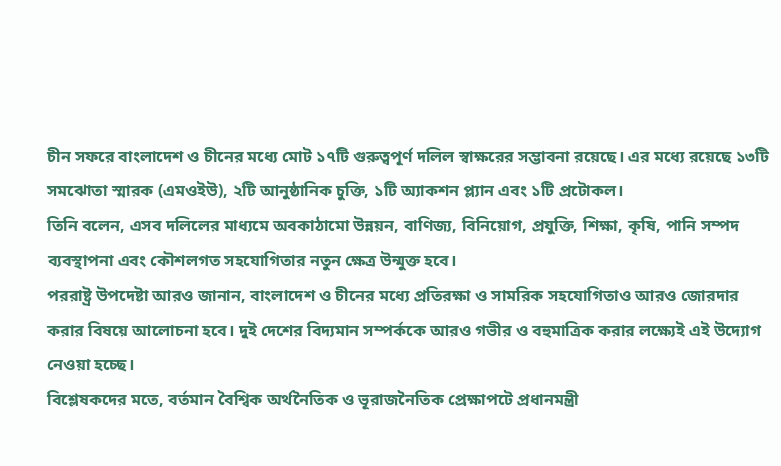চীন সফরে বাংলাদেশ ও চীনের মধ্যে মোট ১৭টি গুরুত্বপূর্ণ দলিল স্বাক্ষরের সম্ভাবনা রয়েছে। এর মধ্যে রয়েছে ১৩টি সমঝোতা স্মারক (এমওইউ), ২টি আনুষ্ঠানিক চুক্তি, ১টি অ্যাকশন প্ল্যান এবং ১টি প্রটোকল।
তিনি বলেন, এসব দলিলের মাধ্যমে অবকাঠামো উন্নয়ন, বাণিজ্য, বিনিয়োগ, প্রযুক্তি, শিক্ষা, কৃষি, পানি সম্পদ ব্যবস্থাপনা এবং কৌশলগত সহযোগিতার নতুন ক্ষেত্র উন্মুক্ত হবে।
পররাষ্ট্র উপদেষ্টা আরও জানান, বাংলাদেশ ও চীনের মধ্যে প্রতিরক্ষা ও সামরিক সহযোগিতাও আরও জোরদার করার বিষয়ে আলোচনা হবে। দুই দেশের বিদ্যমান সম্পর্ককে আরও গভীর ও বহুমাত্রিক করার লক্ষ্যেই এই উদ্যোগ নেওয়া হচ্ছে।
বিশ্লেষকদের মতে, বর্তমান বৈশ্বিক অর্থনৈতিক ও ভূরাজনৈতিক প্রেক্ষাপটে প্রধানমন্ত্রী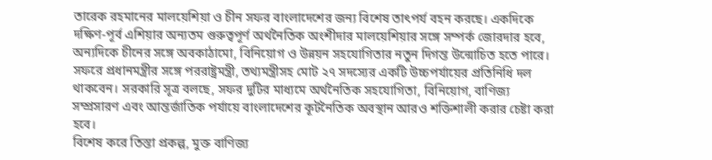তারেক রহমানের মালয়েশিয়া ও চীন সফর বাংলাদেশের জন্য বিশেষ তাৎপর্য বহন করছে। একদিকে দক্ষিণ-পূর্ব এশিয়ার অন্যতম গুরুত্বপূর্ণ অর্থনৈতিক অংশীদার মালয়েশিয়ার সঙ্গে সম্পর্ক জোরদার হবে, অন্যদিকে চীনের সঙ্গে অবকাঠামো, বিনিয়োগ ও উন্নয়ন সহযোগিতার নতুন দিগন্ত উন্মোচিত হতে পারে।
সফরে প্রধানমন্ত্রীর সঙ্গে পররাষ্ট্রমন্ত্রী, তথ্যমন্ত্রীসহ মোট ২৭ সদস্যের একটি উচ্চপর্যায়ের প্রতিনিধি দল থাকবেন। সরকারি সূত্র বলছে, সফর দুটির মাধ্যমে অর্থনৈতিক সহযোগিতা, বিনিয়োগ, বাণিজ্য সম্প্রসারণ এবং আন্তর্জাতিক পর্যায়ে বাংলাদেশের কূটনৈতিক অবস্থান আরও শক্তিশালী করার চেষ্টা করা হবে।
বিশেষ করে তিস্তা প্রকল্প, মুক্ত বাণিজ্য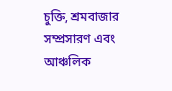চুক্তি, শ্রমবাজার সম্প্রসারণ এবং আঞ্চলিক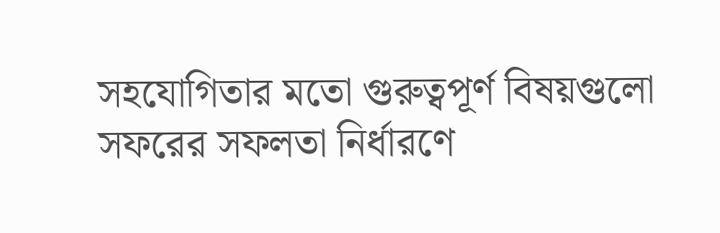সহযোগিতার মতো গুরুত্বপূর্ণ বিষয়গুলো সফরের সফলতা নির্ধারণে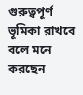গুরুত্বপূর্ণ ভূমিকা রাখবে বলে মনে করছেন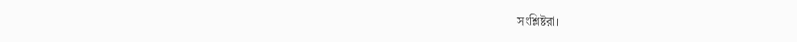সংশ্লিষ্টরা।